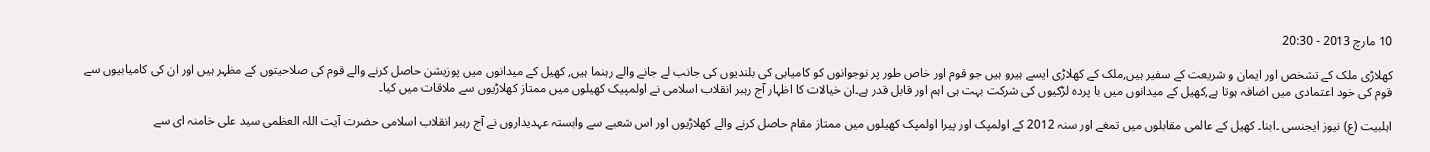10 مارچ 2013 - 20:30

کھلاڑی ملک کے تشخص اور ایمان و شریعت کے سفیر ہیں,ملک کے کھلاڑی ایسے ہیرو ہیں جو قوم اور خاص طور پر نوجوانوں کو کامیابی کی بلندیوں کی جانب لے جانے والے رہنما ہیں, کھیل کے میدانوں میں پوزیشن حاصل کرنے والے قوم کی صلاحیتوں کے مظہر ہیں اور ان کی کامیابیوں سے قوم کی خود اعتمادی میں اضافہ ہوتا ہے,کھیل کے میدانوں میں با پردہ لڑکیوں کی شرکت بہت ہی اہم اور قابل قدر ہے۔ان خیالات کا اظہار آج رہبر انقلاب اسلامی نے اولمپیک کھیلوں میں ممتاز کھلاڑیوں سے ملاقات میں کیا۔

اہلبیت (ع) نیوز ایجنسی ۔ابنا۔ کھیل کے عالمی مقابلوں میں تمغے اور سنہ 2012 کے اولمپک اور پیرا اولمپک کھیلوں میں ممتاز مقام حاصل کرنے والے کھلاڑیوں اور اس شعبے سے وابستہ عہدیداروں نے آج رہبر انقلاب اسلامی حضرت آیت اللہ العظمی سید علی خامنہ ای سے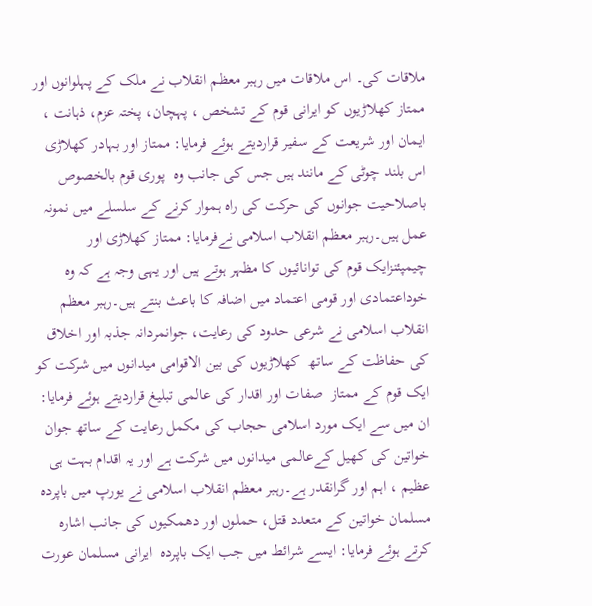ملاقات کی۔ اس ملاقات میں رہبر معظم انقلاب نے ملک کے پہلوانوں اور ممتاز کھلاڑیوں کو ایرانی قوم کے تشخص ، پہچان، پختہ عزم، ذہانت ، ایمان اور شریعت کے سفیر قراردیتے ہوئے فرمایا: ممتاز اور بہادر کھلاڑی اس بلند چوٹی کے مانند ہیں جس کی جانب وہ  پوری قوم بالخصوص باصلاحیت جوانوں کی حرکت کی راہ ہموار کرنے کے سلسلے میں نمونہ عمل ہیں۔رہبر معظم انقلاب اسلامی نےفرمایا: ممتاز کھلاڑی اور چیمپئنزایک قوم کی توانائيوں کا مظہر ہوتے ہیں اور یہی وجہ ہے کہ وہ خوداعتمادی اور قومی اعتماد میں اضافہ کا باعث بنتے ہیں۔رہبر معظم انقلاب اسلامی نے شرعی حدود کی رعایت، جوانمردانہ جذبہ اور اخلاق کی حفاظت کے ساتھ  کھلاڑیوں کی بین الاقوامی میدانوں میں شرکت کو ایک قوم کے ممتاز  صفات اور اقدار کی عالمی تبلیغ قراردیتے ہوئے فرمایا: ان میں سے ایک مورد اسلامی حجاب کی مکمل رعایت کے ساتھ جوان خواتین کی کھیل کےعالمی میدانوں میں شرکت ہے اور یہ اقدام بہت ہی عظيم ، اہم اور گرانقدر ہے۔رہبر معظم انقلاب اسلامی نے یورپ میں باپردہ مسلمان خواتین کے متعدد قتل، حملوں اور دھمکیوں کی جانب اشارہ کرتے ہوئے فرمایا: ایسے شرائط میں جب ایک باپردہ  ایرانی مسلمان عورت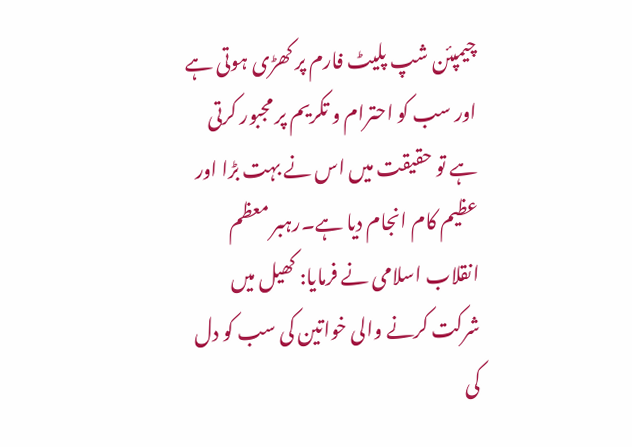چیمپئن شپ پلیٹ فارم پر کھڑی ہوتی ہے اور سب کو احترام و تکریم پر مجبور کرتی ہے تو حقیقت میں اس نے بہت بڑا اور عظيم کام انجام دیا ہے۔رہبر معظم انقلاب اسلامی نے فرمایا: کھیل میں شرکت کرنے والی خواتین کی سب کو دل کی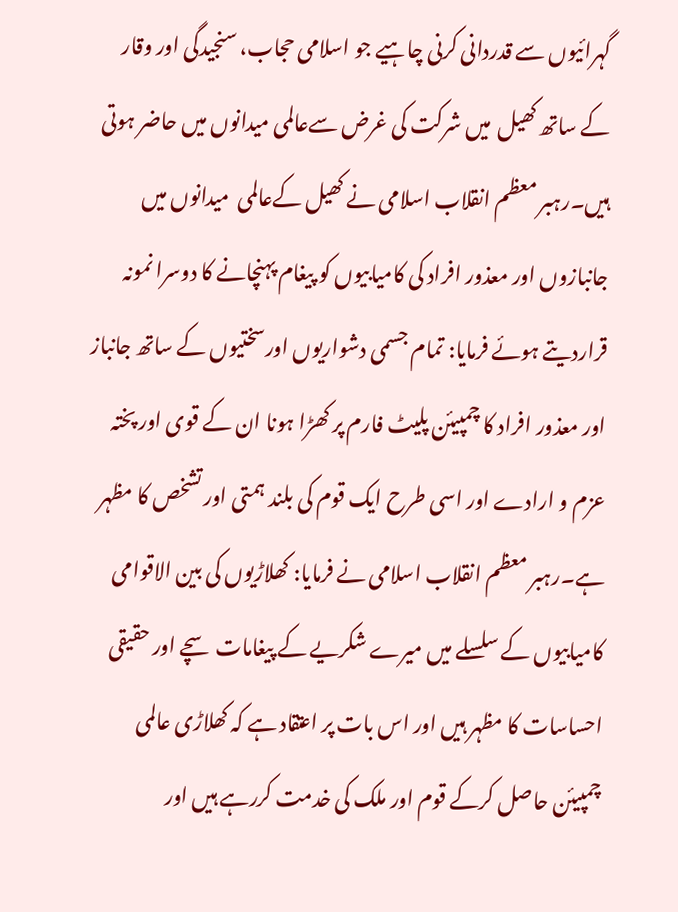گہرائیوں سے قدردانی کرنی چاہیے جو اسلامی حجاب، سنجیدگی اور وقار کے ساتھ کھیل  میں شرکت کی غرض سےعالمی میدانوں میں حاضر ہوتی ہیں۔رہبر معظم انقلاب اسلامی نے کھیل کےعالمی  میدانوں میں جانبازوں اور معذور افراد کی کامیابیوں کو پیغام پہنچانے کا دوسرا نمونہ قراردیتے ہوئے فرمایا: تمام جسمی دشواریوں اورسختیوں کے ساتھ جانباز اور معذور افراد کا چمپیئن پلیٹ فارم پر کھڑا ہونا ان کے قوی اور پختہ عزم و ارادے اور اسی طرح ایک قوم کی بلند ہمتی اور تشخص کا مظہر ہے۔رہبر معظم انقلاب اسلامی نے فرمایا: کھلاڑیوں کی بین الاقوامی کامیابیوں کے سلسلے میں میرے شکریے کے پیغامات سچے اور حقیقی احساسات کا مظہر ہیں اور اس بات پر اعتقاد ہے کہ کھلاڑی عالمی چمپیئن حاصل کرکے قوم اور ملک کی خدمت کررہے ہیں اور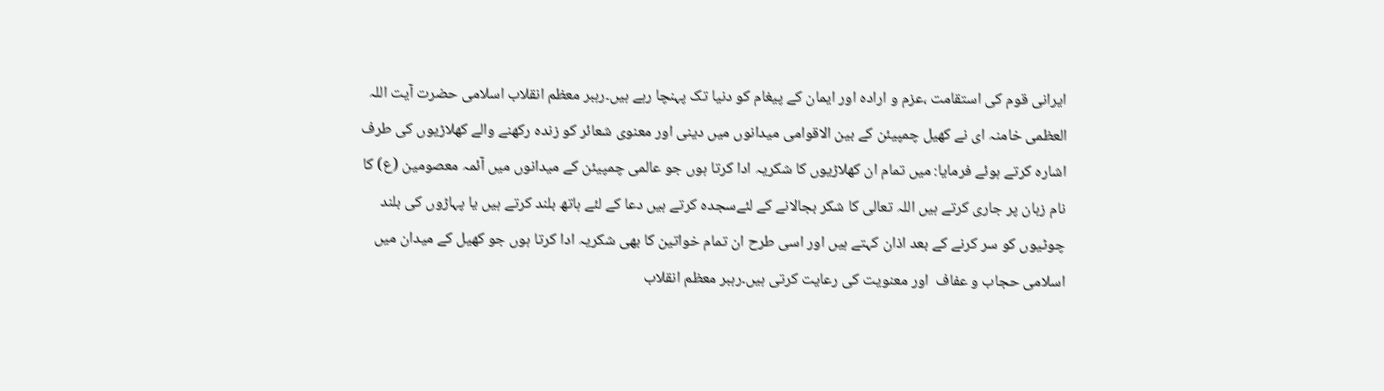ایرانی قوم کی استقامت ،عزم و ارادہ اور ایمان کے پیغام کو دنیا تک پہنچا رہے ہیں۔رہبر معظم انقلاب اسلامی حضرت آیت اللہ العظمی خامنہ ای نے کھیل چمپیئن کے بین الاقوامی میدانوں میں دینی اور معنوی شعائر کو زندہ رکھنے والے کھلاڑیوں کی طرف اشارہ کرتے ہوئے فرمایا: میں تمام ان کھلاڑیوں کا شکریہ ادا کرتا ہوں جو عالمی چمپیئن کے میدانوں میں آئمہ معصومین (ع) کا نام زبان پر جاری کرتے ہیں اللہ تعالی کا شکر بجالانے کے لئےسجدہ کرتے ہیں دعا کے لئے ہاتھ بلند کرتے ہیں یا پہاڑوں کی بلند چوٹیوں کو سر کرنے کے بعد اذان کہتے ہیں اور اسی طرح ان تمام خواتین کا بھی شکریہ ادا کرتا ہوں جو کھیل کے میدان میں اسلامی حجاب و عفاف  اور معنویت کی رعایت کرتی ہیں۔رہبر معظم انقلاب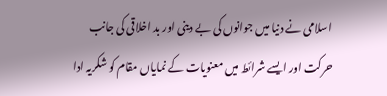اسلامی نے دنیا میں جوانوں کی بے دینی اور بد اخلاقی کی جانب حرکت اور ایسے شرائط میں معنویات کے نمایاں مقام کو شکریہ ادا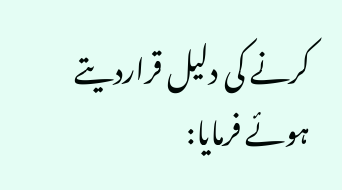کرنے کی دلیل قراردیتے ہوئے فرمایا: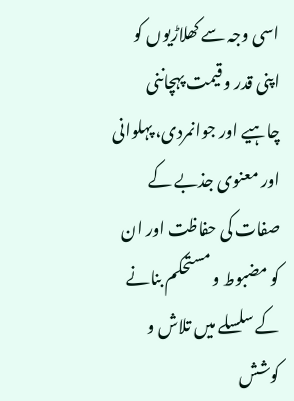اسی وجہ سے کھلاڑیوں کو اپنی قدر و قیمت پہچاننی چاہیے اور جوانمردی، پہلوانی اور معنوی جذبے کے صفات کی حفاظت اور ان کو مضبوط و مستحکم بنانے کے سلسلے میں تلاش و کوشش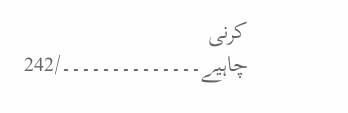کرنی چاہیے۔۔۔۔۔۔۔۔۔۔۔۔۔۔/242